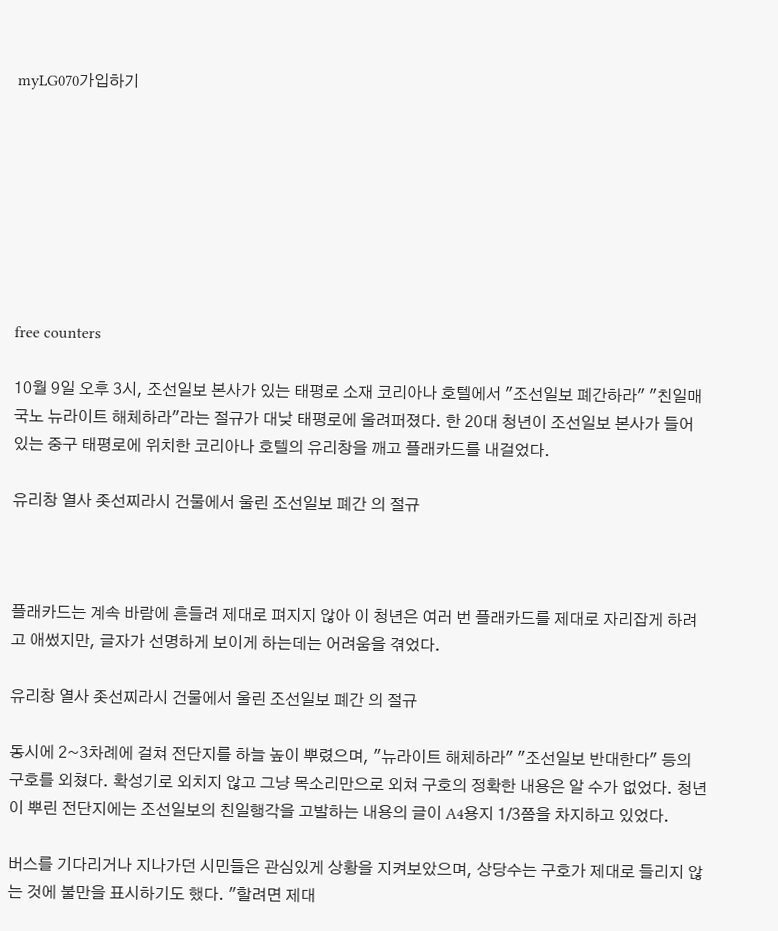myLG070가입하기








free counters

10월 9일 오후 3시, 조선일보 본사가 있는 태평로 소재 코리아나 호텔에서 "조선일보 폐간하라" "친일매국노 뉴라이트 해체하라"라는 절규가 대낮 태평로에 울려퍼졌다. 한 20대 청년이 조선일보 본사가 들어 있는 중구 태평로에 위치한 코리아나 호텔의 유리창을 깨고 플래카드를 내걸었다.

유리창 열사 좃선찌라시 건물에서 울린 조선일보 폐간 의 절규



플래카드는 계속 바람에 흔들려 제대로 펴지지 않아 이 청년은 여러 번 플래카드를 제대로 자리잡게 하려고 애썼지만, 글자가 선명하게 보이게 하는데는 어려움을 겪었다.

유리창 열사 좃선찌라시 건물에서 울린 조선일보 폐간 의 절규

동시에 2~3차례에 걸쳐 전단지를 하늘 높이 뿌렸으며, "뉴라이트 해체하라" "조선일보 반대한다" 등의 구호를 외쳤다. 확성기로 외치지 않고 그냥 목소리만으로 외쳐 구호의 정확한 내용은 알 수가 없었다. 청년이 뿌린 전단지에는 조선일보의 친일행각을 고발하는 내용의 글이 A4용지 1/3쯤을 차지하고 있었다.

버스를 기다리거나 지나가던 시민들은 관심있게 상황을 지켜보았으며, 상당수는 구호가 제대로 들리지 않는 것에 불만을 표시하기도 했다. "할려면 제대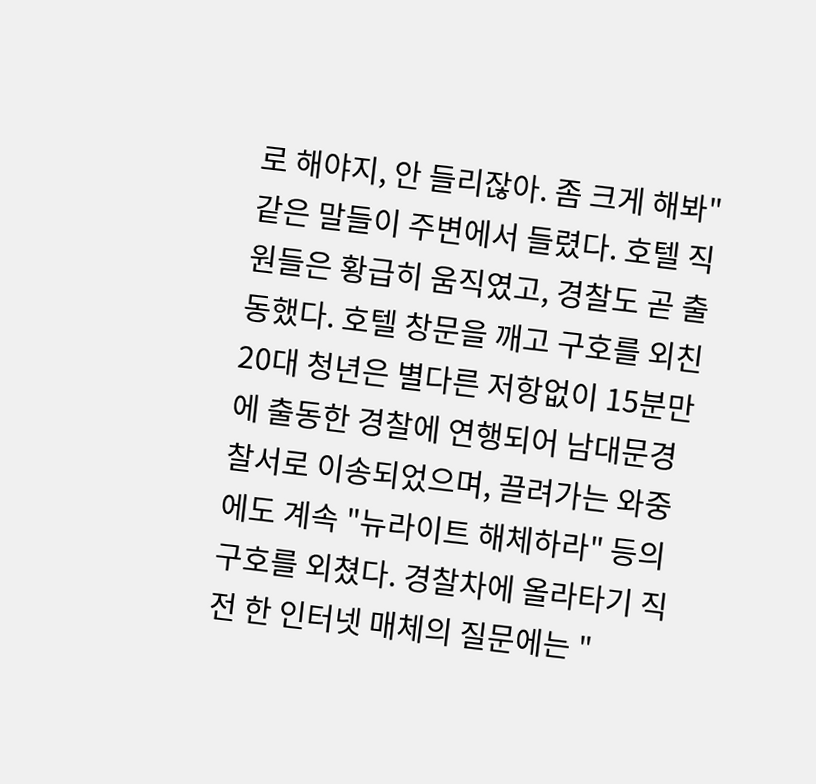로 해야지, 안 들리잖아. 좀 크게 해봐" 같은 말들이 주변에서 들렸다. 호텔 직원들은 황급히 움직였고, 경찰도 곧 출동했다. 호텔 창문을 깨고 구호를 외친 20대 청년은 별다른 저항없이 15분만에 출동한 경찰에 연행되어 남대문경찰서로 이송되었으며, 끌려가는 와중에도 계속 "뉴라이트 해체하라" 등의 구호를 외쳤다. 경찰차에 올라타기 직전 한 인터넷 매체의 질문에는 "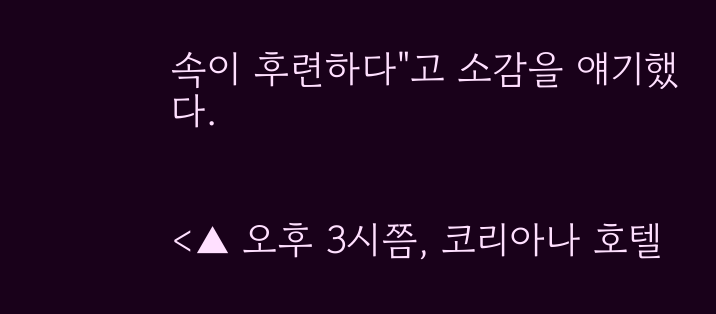속이 후련하다"고 소감을 얘기했다.


<▲ 오후 3시쯤, 코리아나 호텔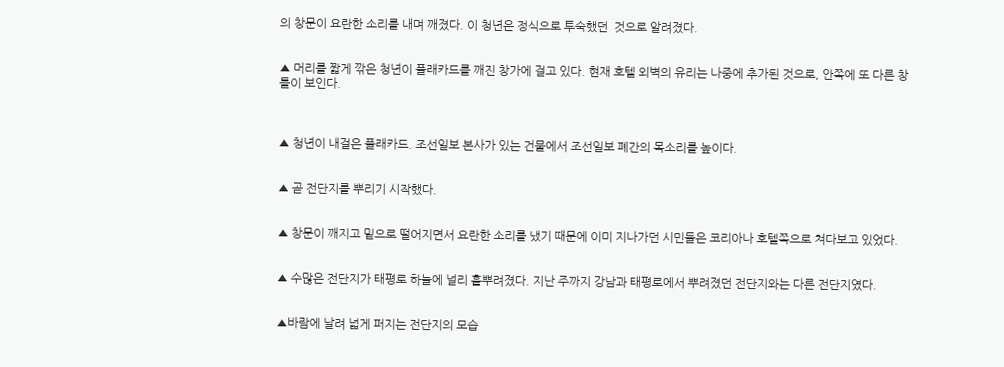의 창문이 요란한 소리를 내며 깨졌다. 이 청년은 정식으로 투숙했던  것으로 알려졌다.


▲ 머리를 짧게 깎은 청년이 플래카드를 깨진 창가에 걸고 있다. 현재 호텔 외벽의 유리는 나중에 추가된 것으로, 안쪽에 또 다른 창틀이 보인다.



▲ 청년이 내걸은 플래카드. 조선일보 본사가 있는 건물에서 조선일보 폐간의 목소리를 높이다.


▲ 곧 전단지를 뿌리기 시작했다.


▲ 창문이 깨지고 밑으로 떨어지면서 요란한 소리를 냈기 때문에 이미 지나가던 시민들은 코리아나 호텔쪽으로 쳐다보고 있었다.


▲ 수많은 전단지가 태평로 하늘에 널리 흩뿌려졌다. 지난 주까지 강남과 태평로에서 뿌려졌던 전단지와는 다른 전단지였다.


▲바람에 날려 넓게 퍼지는 전단지의 모습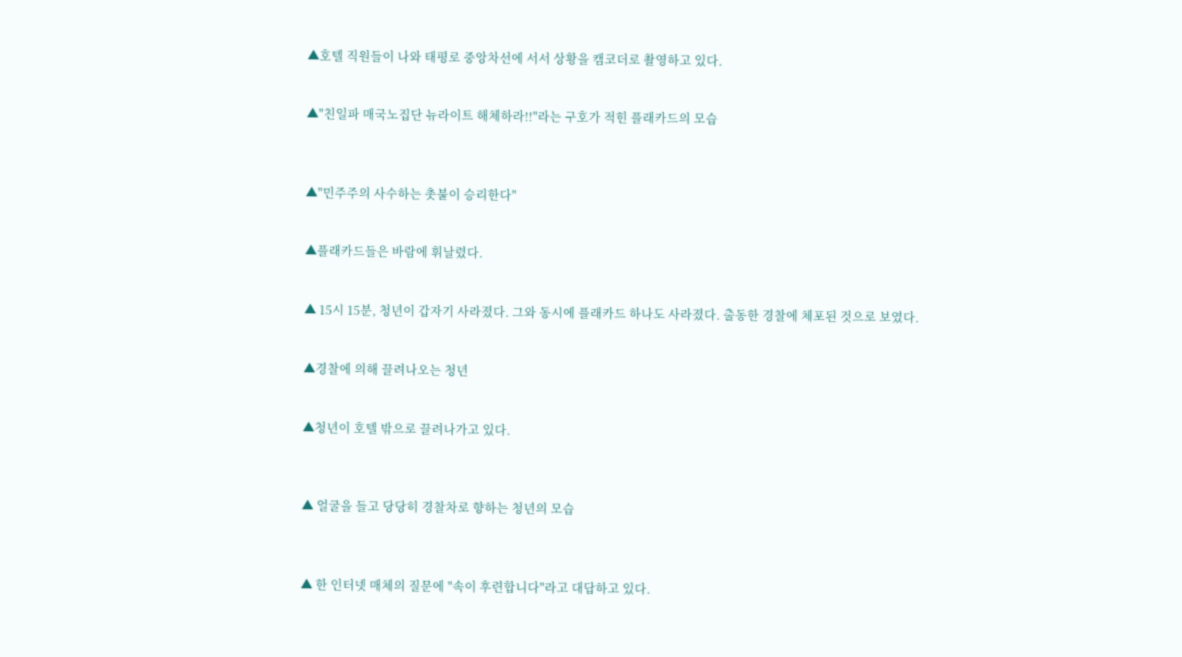▲호텔 직원들이 나와 태평로 중앙차선에 서서 상황을 캠코더로 촬영하고 있다.


▲"친일파 매국노집단 뉴라이트 해체하라!!"라는 구호가 적힌 플래카드의 모습



▲"민주주의 사수하는 촛불이 승리한다"


▲플래카드들은 바람에 휘날렸다.


▲ 15시 15분, 청년이 갑자기 사라졌다. 그와 동시에 플래카드 하나도 사라졌다. 출동한 경찰에 체포된 것으로 보였다.


▲경찰에 의해 끌려나오는 청년


▲청년이 호텔 밖으로 끌려나가고 있다.



▲ 얼굴을 들고 당당히 경찰차로 향하는 청년의 모습



▲ 한 인터넷 매체의 질문에 "속이 후련합니다"라고 대답하고 있다.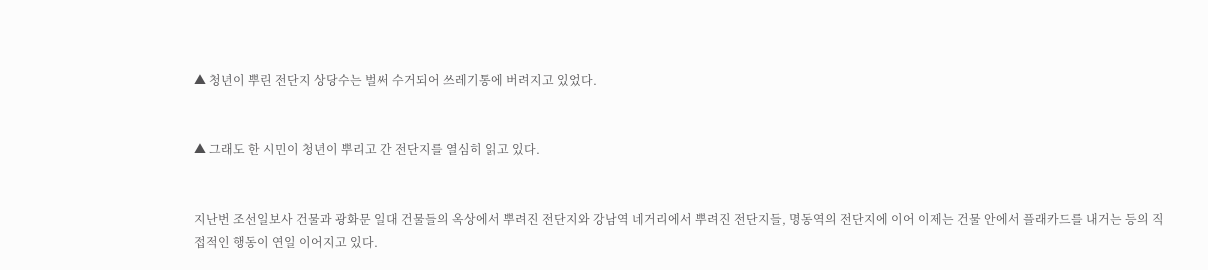▲ 청년이 뿌린 전단지 상당수는 벌써 수거되어 쓰레기통에 버려지고 있었다.


▲ 그래도 한 시민이 청년이 뿌리고 간 전단지를 열심히 읽고 있다.


지난번 조선일보사 건물과 광화문 일대 건물들의 옥상에서 뿌려진 전단지와 강남역 네거리에서 뿌려진 전단지들, 명동역의 전단지에 이어 이제는 건물 안에서 플래카드를 내거는 등의 직접적인 행동이 연일 이어지고 있다.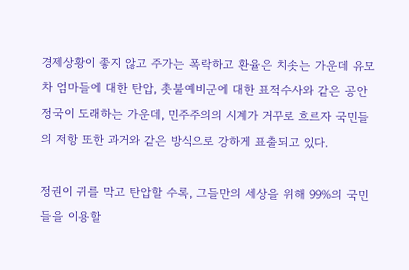경제상황이 좋지 않고 주가는 폭락하고 환율은 치솟는 가운데 유모차 엄마들에 대한 탄압, 촛불예비군에 대한 표적수사와 같은 공안정국이 도래하는 가운데, 민주주의의 시계가 거꾸로 흐르자 국민들의 저항 또한 과거와 같은 방식으로 강하게 표출되고 있다.

정권이 귀를 막고 탄압할 수록, 그들만의 세상을 위해 99%의 국민들을 이용할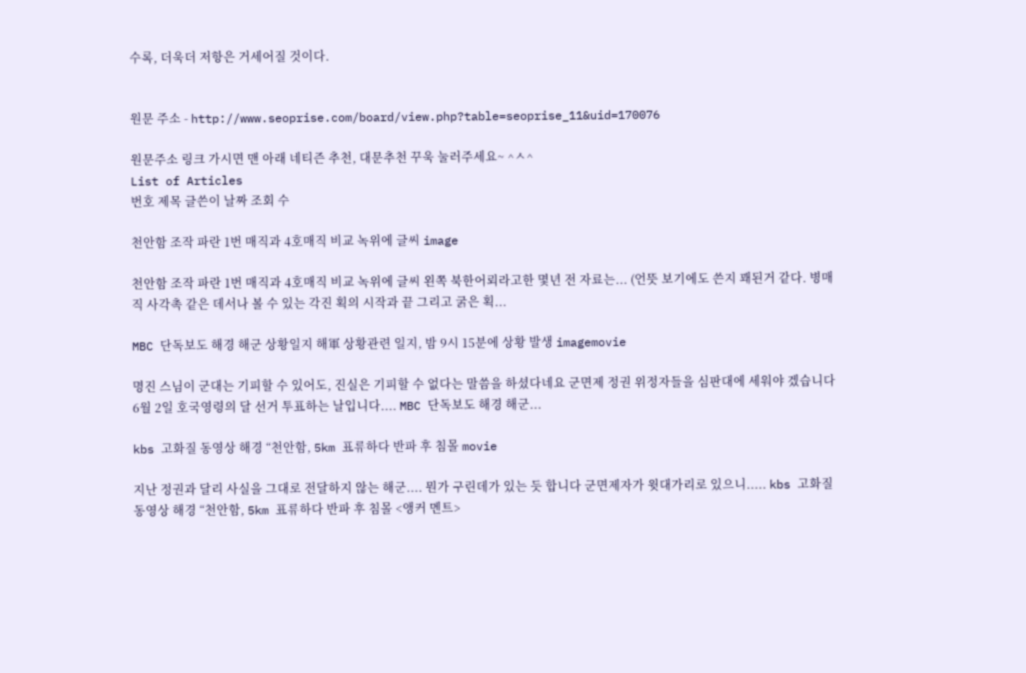수록, 더욱더 저항은 거세어질 것이다.


원문 주소 - http://www.seoprise.com/board/view.php?table=seoprise_11&uid=170076

원문주소 링크 가시면 맨 아래 네티즌 추천, 대문추천 꾸욱 눌러주세요~ ^ㅅ^
List of Articles
번호 제목 글쓴이 날짜 조회 수

천안함 조작 파란 1번 매직과 4호매직 비교 녹위에 글씨 image

천안함 조작 파란 1번 매직과 4호매직 비교 녹위에 글씨 왼쪽 북한어뢰라고한 몇년 전 자료는... (언뜻 보기에도 쓴지 꽤된거 같다. 병매직 사각촉 같은 데서나 볼 수 있는 각진 획의 시작과 끝 그리고 굵은 획...

MBC 단독보도 해경 해군 상황일지 해軍 상황관련 일지, 밤 9시 15분에 상황 발생 imagemovie

명진 스님이 군대는 기피할 수 있어도, 진실은 기피할 수 없다는 말씀을 하셨다네요 군면제 정권 위정자들을 심판대에 세워야 겠습니다 6월 2일 호국영령의 달 선거 투표하는 날입니다.... MBC 단독보도 해경 해군...

kbs 고화질 동영상 해경 “천안함, 5km 표류하다 반파 후 침몰 movie

지난 정권과 달리 사실을 그대로 전달하지 않는 해군.... 뭔가 구린데가 있는 듯 합니다 군면제자가 윗대가리로 있으니..... kbs 고화질 동영상 해경 “천안함, 5km 표류하다 반파 후 침몰 <앵커 멘트>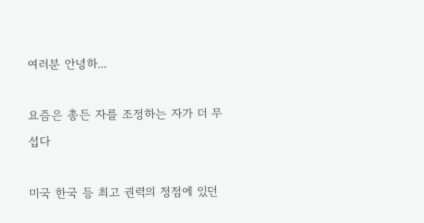여러분 안녕하...

요즘은 총든 자를 조정하는 자가 더 무섭다

미국 한국 등 최고 권력의 정점에 있던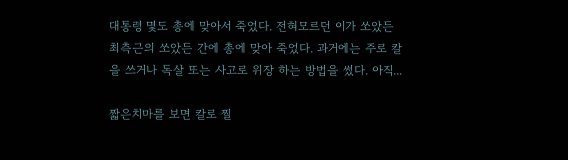대통령 몇도 총에 맞아서 죽었다. 전혀모르던 이가 쏘았든 최측근의 쏘았든 간에 총에 맞아 죽었다. 과거에는 주로 칼을 쓰거나 독살 또는 사고로 위장 하는 방법을 썼다. 아직...

짧은치마를 보면 칼로 찔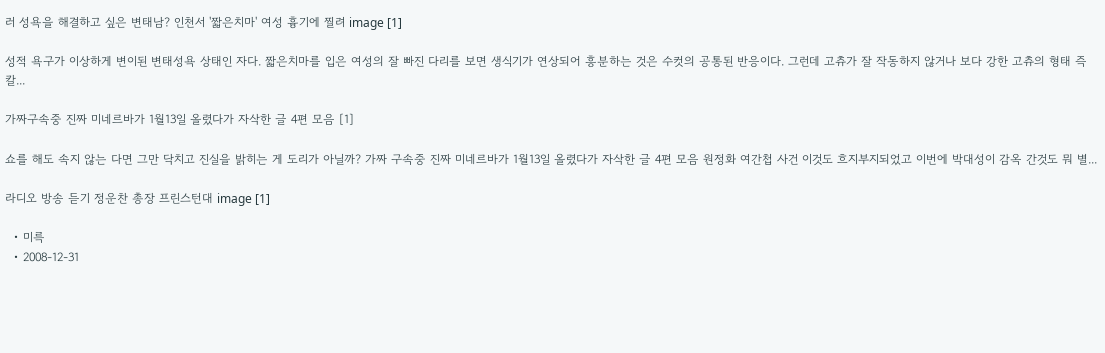러 성욕을 해결하고 싶은 변태남? 인천서 '짧은치마' 여성 흉기에 찔려 image [1]

성적 욕구가 이상하게 변이된 변태성욕 상태인 자다. 짧은치마를 입은 여성의 잘 빠진 다리를 보면 생식기가 연상되어 흥분하는 것은 수컷의 공통된 반응이다. 그런데 고츄가 잘 작동하지 않거나 보다 강한 고츄의 형태 즉 칼...

가짜구속중 진짜 미네르바가 1월13일 올렸다가 자삭한 글 4편 모음 [1]

쇼를 해도 속지 않는 다면 그만 닥치고 진실을 밝히는 게 도리가 아닐까? 가짜 구속중 진짜 미네르바가 1월13일 올렸다가 자삭한 글 4편 모음 원정화 여간첩 사건 이것도 흐지부지되었고 이번에 박대성이 감옥 간것도 뭐 별...

라디오 방송 듣기 정운찬 총장 프린스턴대 image [1]

  • 미륵
  • 2008-12-31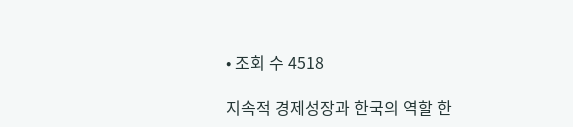• 조회 수 4518

지속적 경제성장과 한국의 역할 한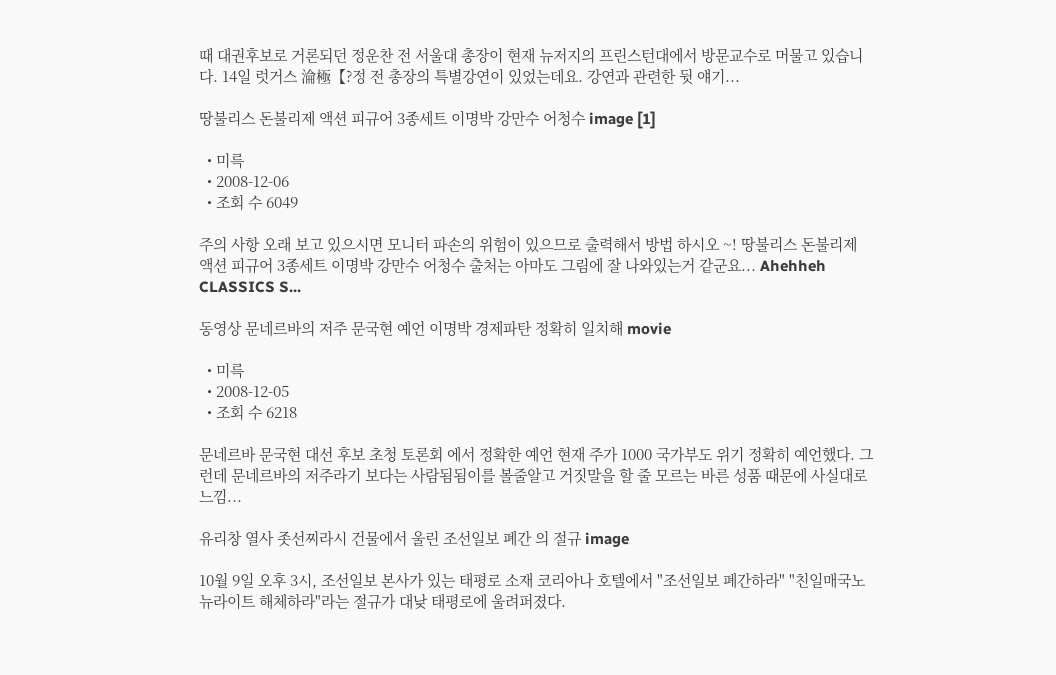때 대권후보로 거론되던 정운찬 전 서울대 총장이 현재 뉴저지의 프린스턴대에서 방문교수로 머물고 있습니다. 14일 럿거스 淪極【?정 전 총장의 특별강연이 있었는데요. 강연과 관련한 뒷 얘기...

땅불리스 돈불리제 액션 피규어 3종세트 이명박 강만수 어청수 image [1]

  • 미륵
  • 2008-12-06
  • 조회 수 6049

주의 사항 오래 보고 있으시면 모니터 파손의 위험이 있으므로 출력해서 방법 하시오 ~! 땅불리스 돈불리제 액션 피규어 3종세트 이명박 강만수 어청수 출처는 아마도 그림에 잘 나와있는거 같군요... Ahehheh CLASSICS S...

동영상 문네르바의 저주 문국현 예언 이명박 경제파탄 정확히 일치해 movie

  • 미륵
  • 2008-12-05
  • 조회 수 6218

문네르바 문국현 대선 후보 초청 토론회 에서 정확한 예언 현재 주가 1000 국가부도 위기 정확히 예언했다. 그런데 문네르바의 저주라기 보다는 사람됨됨이를 볼줄알고 거짓말을 할 줄 모르는 바른 성품 때문에 사실대로 느낌...

유리창 열사 좃선찌라시 건물에서 울린 조선일보 폐간 의 절규 image

10월 9일 오후 3시, 조선일보 본사가 있는 태평로 소재 코리아나 호텔에서 "조선일보 폐간하라" "친일매국노 뉴라이트 해체하라"라는 절규가 대낮 태평로에 울려퍼졌다.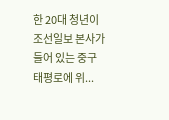한 20대 청년이 조선일보 본사가 들어 있는 중구 태평로에 위...